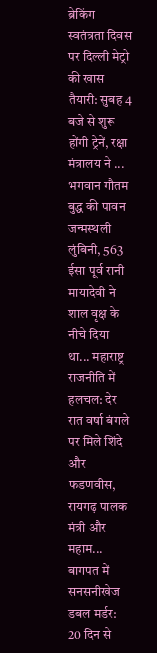ब्रेकिंग
स्वतंत्रता दिवस पर दिल्ली मेट्रो की खास तैयारी: सुबह 4 बजे से शुरू होंगी ट्रेनें, रक्षा मंत्रालय ने ... भगवान गौतम बुद्ध की पावन जन्मस्थली लुंबिनी, 563 ईसा पूर्व रानी मायादेवी ने शाल वृक्ष के नीचे दिया था... महाराष्ट्र राजनीति में हलचल: देर रात वर्षा बंगले पर मिले शिंदे और फडणवीस, रायगढ़ पालक मंत्री और महाम... बागपत में सनसनीखेज डबल मर्डर: 20 दिन से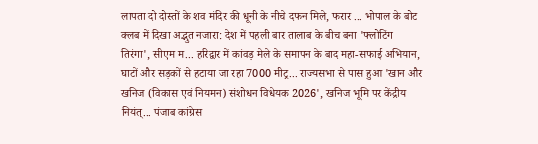लापता दो दोस्तों के शव मंदिर की धूनी के नीचे दफन मिले, फरार ... भोपाल के बोट क्लब में दिखा अद्भुत नजारा: देश में पहली बार तालाब के बीच बना 'फ्लोटिंग तिरंगा', सीएम म... हरिद्वार में कांवड़ मेले के समापन के बाद महा-सफाई अभियान, घाटों और सड़कों से हटाया जा रहा 7000 मीट्र... राज्यसभा से पास हुआ 'खान और खनिज (विकास एवं नियमन) संशोधन विधेयक 2026', खनिज भूमि पर केंद्रीय नियंत्... पंजाब कांग्रेस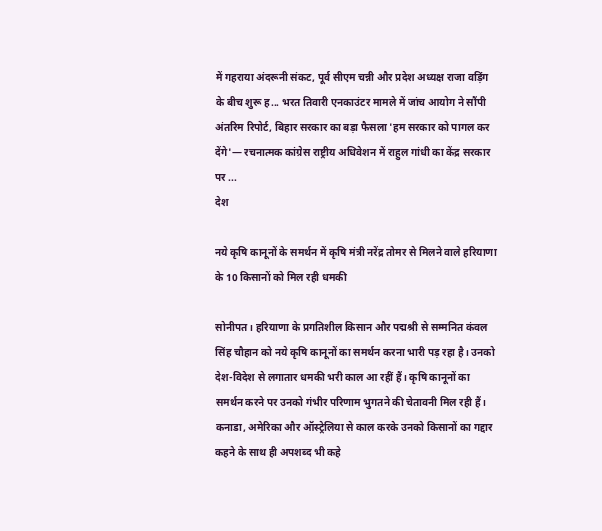में गहराया अंदरूनी संकट, पूर्व सीएम चन्नी और प्रदेश अध्यक्ष राजा वड़िंग के बीच शुरू ह... भरत तिवारी एनकाउंटर मामले में जांच आयोग ने सौंपी अंतरिम रिपोर्ट, बिहार सरकार का बड़ा फैसला 'हम सरकार को पागल कर देंगे'— रचनात्मक कांग्रेस राष्ट्रीय अधिवेशन में राहुल गांधी का केंद्र सरकार पर ...
देश

नये कृषि कानूनों के समर्थन में कृषि मंत्री नरेंद्र तोमर से मिलने वाले हरियाणा के 10 किसानों को मिल रही धमकी

सोनीपत। हरियाणा के प्रगतिशील किसान और पद्मश्री से सम्मनित कंवल सिंह चौहान को नये कृषि कानूनों का समर्थन करना भारी पड़ रहा है। उनको देश-विदेश से लगातार धमकी भरी काल आ रहीं हैं। कृषि कानूनों का समर्थन करने पर उनको गंभीर परिणाम भुगतने की चेतावनी मिल रही हैं। कनाडा, अमेरिका और ऑस्ट्रेलिया से काल करके उनको किसानों का गद्दार कहने के साथ ही अपशब्द भी कहे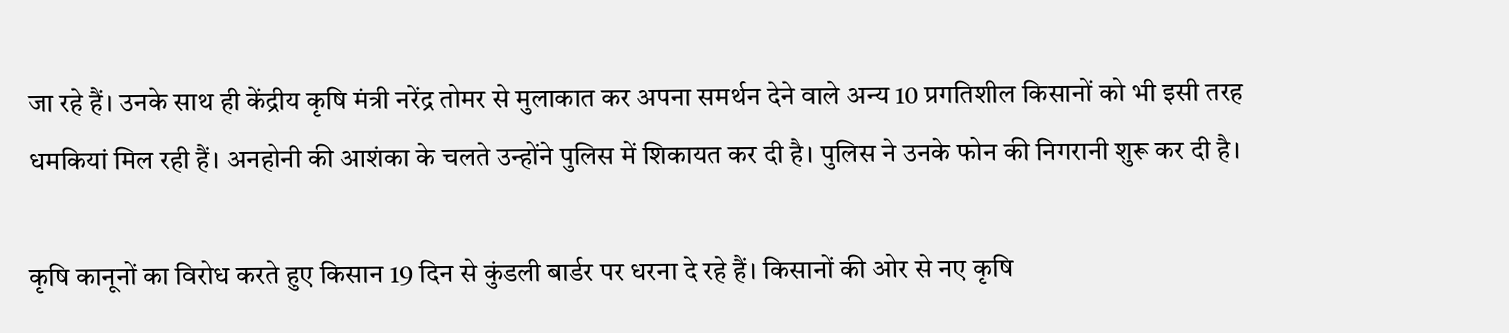जा रहे हैं। उनके साथ ही केंद्रीय कृषि मंत्री नरेंद्र तोमर से मुलाकात कर अपना समर्थन देने वाले अन्य 10 प्रगतिशील किसानों को भी इसी तरह धमकियां मिल रही हैं। अनहोनी की आशंका के चलते उन्होंने पुलिस में शिकायत कर दी है। पुलिस ने उनके फोन की निगरानी शुरू कर दी है।

कृषि कानूनों का विरोध करते हुए किसान 19 दिन से कुंडली बार्डर पर धरना दे रहे हैं। किसानों की ओर से नए कृषि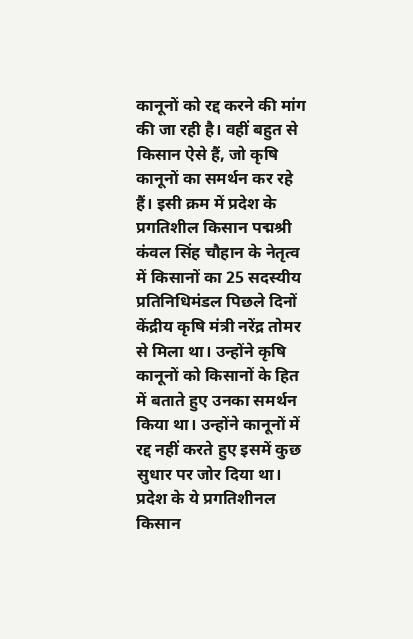कानूनों को रद्द करने की मांग की जा रही है। वहीं बहुत से किसान ऐसे हैं, जो कृषि कानूनों का समर्थन कर रहे हैं। इसी क्रम में प्रदेश के प्रगतिशील किसान पद्मश्री कंवल सिंह चौहान के नेतृत्व में किसानों का 25 सदस्यीय प्रतिनिधिमंडल पिछले दिनों केंद्रीय कृषि मंत्री नरेंद्र तोमर से मिला था। उन्होंने कृषि कानूनों को किसानों के हित में बताते हुए उनका समर्थन किया था। उन्होंने कानूनों में रद्द नहीं करते हुए इसमें कुछ सुधार पर जोर दिया था। प्रदेश के ये प्रगतिशीनल किसान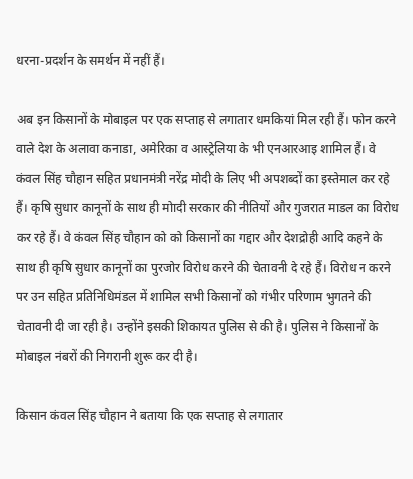धरना-प्रदर्शन के समर्थन में नहीं हैं।

अब इन किसानों के मोबाइल पर एक सप्ताह से लगातार धमकियां मिल रही हैं। फोन करने वाले देश के अलावा कनाडा, अमेरिका व आस्ट्रेलिया के भी एनआरआइ शामिल हैं। वे कंवल सिंह चौहान सहित प्रधानमंत्री नरेंद्र मोदी के लिए भी अपशब्दों का इस्तेमाल कर रहे हैं। कृषि सुधार कानूनों के साथ ही मोादी सरकार की नीतियों और गुजरात माडल का विरोध कर रहे हैं। वे कंवल सिंह चौहान को को किसानों का गद्दार और देशद्रोही आदि कहने के साथ ही कृषि सुधार कानूनों का पुरजोर विरोध करने की चेतावनी दे रहे हैं। विरोध न करने पर उन सहित प्रतिनिधिमंडल में शामिल सभी किसानों को गंभीर परिणाम भुगतने की चेतावनी दी जा रही है। उन्होंने इसकी शिकायत पुलिस से की है। पुलिस ने किसानों के मोबाइल नंबरों की निगरानी शुरू कर दी है।

किसान कंवल सिंह चौहान ने बताया कि एक सप्ताह से लगातार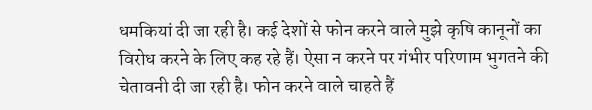धमकियां दी जा रही है। कई देशों से फोन करने वाले मुझे कृषि कानूनों का विरोध करने के लिए कह रहे हैं। ऐसा न करने पर गंभीर परिणाम भुगतने की चेतावनी दी जा रही है। फोन करने वाले चाहते हैं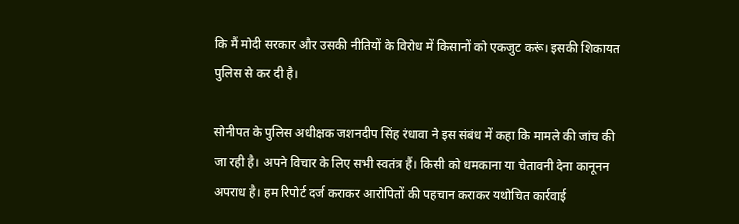कि मैं मोदी सरकार और उसकी नीतियों के विरोध में किसानों को एकजुट करूं। इसकी शिकायत पुलिस से कर दी है।

सोनीपत के पुलिस अधीक्षक जशनदीप सिंह रंधावा ने इस संबंध में कहा कि मामले की जांच की जा रही है। अपने विचार के लिए सभी स्वतंत्र हैं। किसी को धमकाना या चेतावनी देना कानूनन अपराध है। हम रिपोर्ट दर्ज कराकर आरोपितों की पहचान कराकर यथोचित कार्रवाई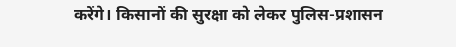करेंगे। किसानों की सुरक्षा को लेकर पुलिस-प्रशासन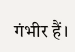गंभीर हैं।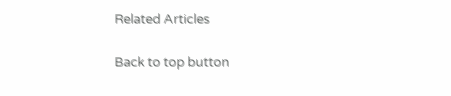Related Articles

Back to top button